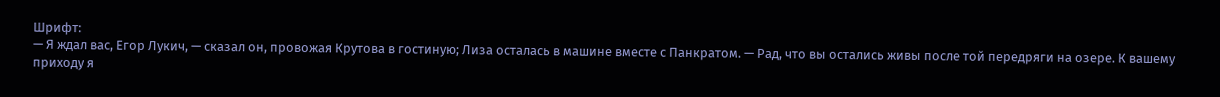Шрифт:
— Я ждал вас, Егор Лукич, — сказал он, провожая Крутова в гостиную; Лиза осталась в машине вместе с Панкратом. — Рад, что вы остались живы после той передряги на озере. К вашему приходу я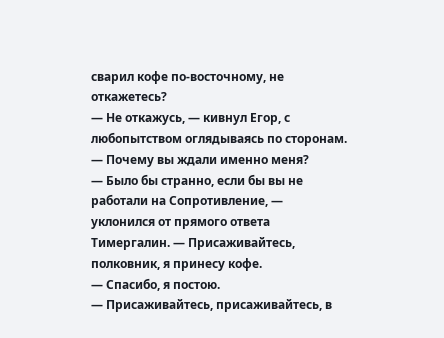сварил кофе по-восточному, не откажетесь?
— Не откажусь, — кивнул Егор, с любопытством оглядываясь по сторонам. — Почему вы ждали именно меня?
— Было бы странно, если бы вы не работали на Сопротивление, — уклонился от прямого ответа Тимергалин. — Присаживайтесь, полковник, я принесу кофе.
— Спасибо, я постою.
— Присаживайтесь, присаживайтесь, в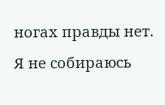ногах правды нет. Я не собираюсь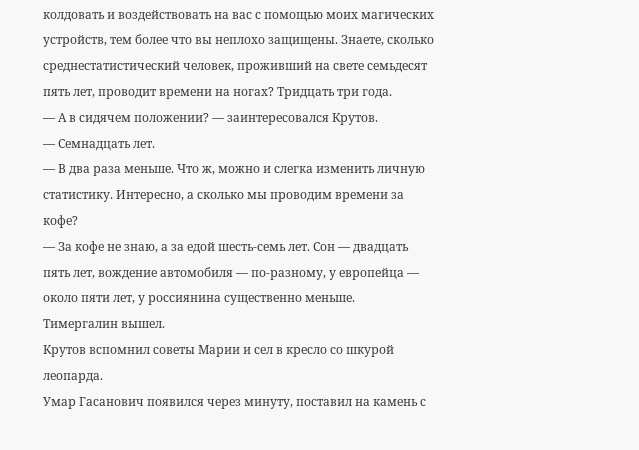колдовать и воздействовать на вас с помощью моих магических устройств, тем более что вы неплохо защищены. Знаете, сколько среднестатистический человек, проживший на свете семьдесят пять лет, проводит времени на ногах? Тридцать три года.
— А в сидячем положении? — заинтересовался Крутов.
— Семнадцать лет.
— В два раза меньше. Что ж, можно и слегка изменить личную статистику. Интересно, а сколько мы проводим времени за кофе?
— За кофе не знаю, а за едой шесть-семь лет. Сон — двадцать пять лет, вождение автомобиля — по-разному, у европейца — около пяти лет, у россиянина существенно меньше.
Тимергалин вышел.
Крутов вспомнил советы Марии и сел в кресло со шкурой леопарда.
Умар Гасанович появился через минуту, поставил на камень с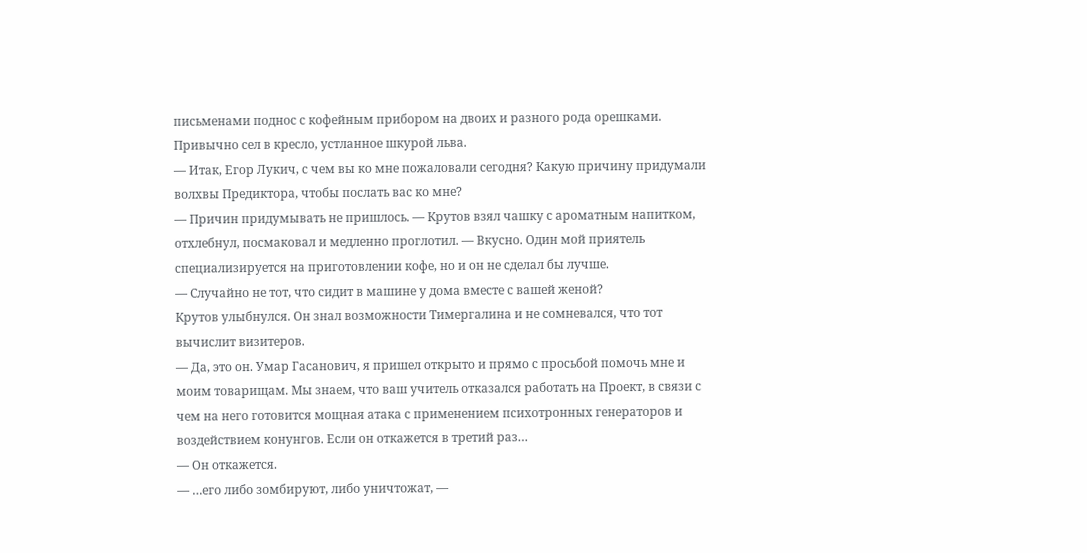письменами поднос с кофейным прибором на двоих и разного рода орешками. Привычно сел в кресло, устланное шкурой льва.
— Итак, Егор Лукич, с чем вы ко мне пожаловали сегодня? Какую причину придумали волхвы Предиктора, чтобы послать вас ко мне?
— Причин придумывать не пришлось. — Крутов взял чашку с ароматным напитком, отхлебнул, посмаковал и медленно проглотил. — Вкусно. Один мой приятель специализируется на приготовлении кофе, но и он не сделал бы лучше.
— Случайно не тот, что сидит в машине у дома вместе с вашей женой?
Крутов улыбнулся. Он знал возможности Тимергалина и не сомневался, что тот вычислит визитеров.
— Да, это он. Умар Гасанович, я пришел открыто и прямо с просьбой помочь мне и моим товарищам. Мы знаем, что ваш учитель отказался работать на Проект, в связи с чем на него готовится мощная атака с применением психотронных генераторов и воздействием конунгов. Если он откажется в третий раз…
— Он откажется.
— …его либо зомбируют, либо уничтожат, —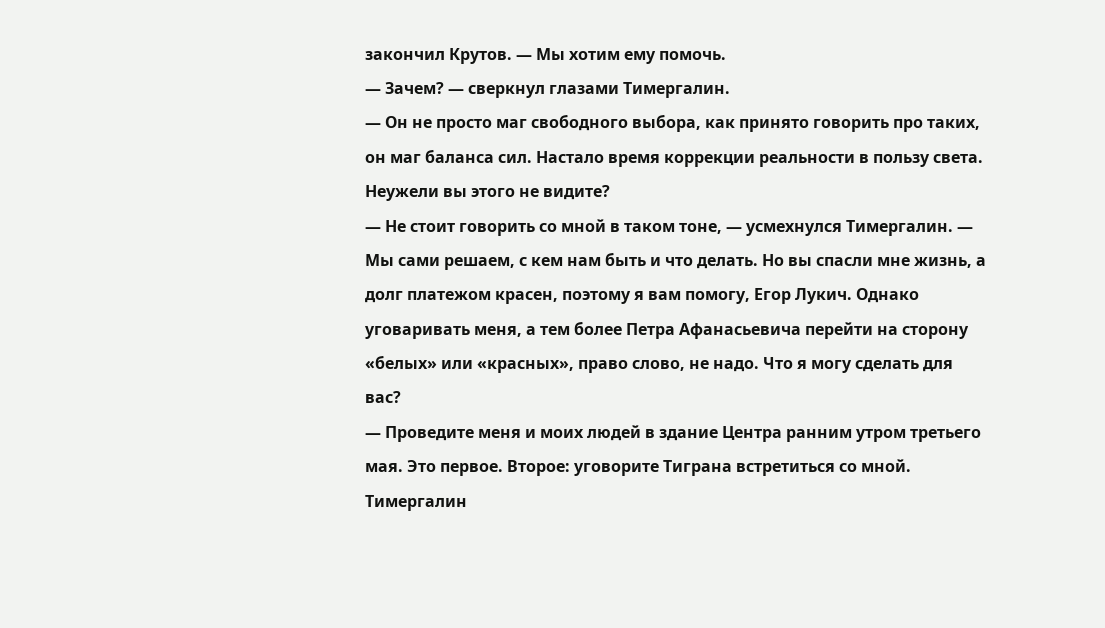закончил Крутов. — Мы хотим ему помочь.
— Зачем? — сверкнул глазами Тимергалин.
— Он не просто маг свободного выбора, как принято говорить про таких, он маг баланса сил. Настало время коррекции реальности в пользу света. Неужели вы этого не видите?
— Не стоит говорить со мной в таком тоне, — усмехнулся Тимергалин. — Мы сами решаем, с кем нам быть и что делать. Но вы спасли мне жизнь, а долг платежом красен, поэтому я вам помогу, Егор Лукич. Однако уговаривать меня, а тем более Петра Афанасьевича перейти на сторону «белых» или «красных», право слово, не надо. Что я могу сделать для вас?
— Проведите меня и моих людей в здание Центра ранним утром третьего мая. Это первое. Второе: уговорите Тиграна встретиться со мной.
Тимергалин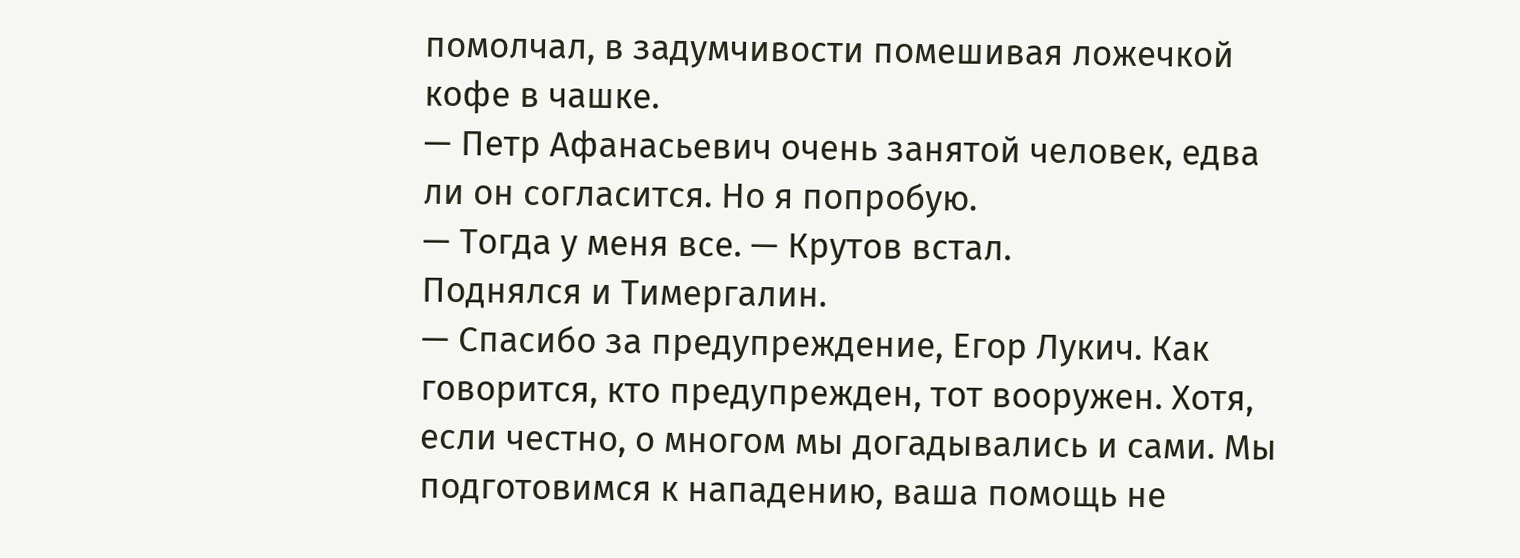помолчал, в задумчивости помешивая ложечкой кофе в чашке.
— Петр Афанасьевич очень занятой человек, едва ли он согласится. Но я попробую.
— Тогда у меня все. — Крутов встал.
Поднялся и Тимергалин.
— Спасибо за предупреждение, Егор Лукич. Как говорится, кто предупрежден, тот вооружен. Хотя, если честно, о многом мы догадывались и сами. Мы подготовимся к нападению, ваша помощь не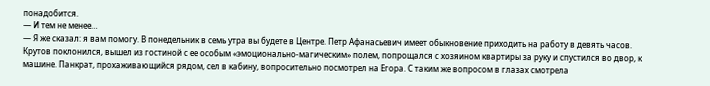понадобится.
— И тем не менее…
— Я же сказал: я вам помогу. В понедельник в семь утра вы будете в Центре. Петр Афанасьевич имеет обыкновение приходить на работу в девять часов.
Крутов поклонился, вышел из гостиной с ее особым «эмоционально-магическим» полем, попрощался с хозяином квартиры за руку и спустился во двор, к машине. Панкрат, прохаживающийся рядом, сел в кабину, вопросительно посмотрел на Егора. С таким же вопросом в глазах смотрела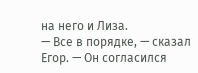на него и Лиза.
— Все в порядке, — сказал Егор. — Он согласился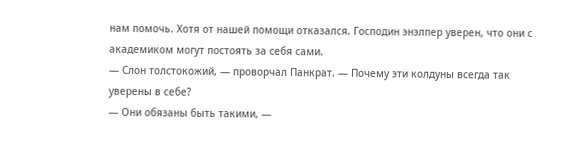нам помочь. Хотя от нашей помощи отказался. Господин энэлпер уверен, что они с академиком могут постоять за себя сами.
— Слон толстокожий, — проворчал Панкрат. — Почему эти колдуны всегда так уверены в себе?
— Они обязаны быть такими, —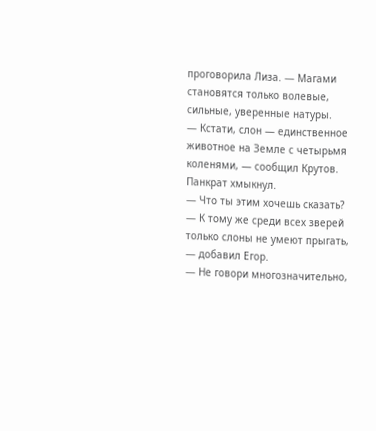проговорила Лиза. — Магами становятся только волевые, сильные, уверенные натуры.
— Кстати, слон — единственное животное на Земле с четырьмя коленями, — сообщил Крутов. Панкрат хмыкнул.
— Что ты этим хочешь сказать?
— К тому же среди всех зверей только слоны не умеют прыгать, — добавил Егор.
— Не говори многозначительно,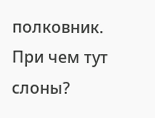полковник. При чем тут слоны?